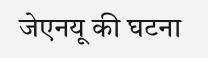जेएनयू की घटना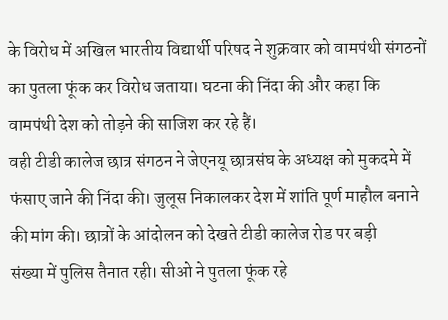के विरोध में अखिल भारतीय विद्यार्थी परिषद ने शुक्रवार को वामपंथी संगठनों का पुतला फूंक कर विरोध जताया। घटना की निंदा की और कहा कि वामपंथी देश को तोड़ने की साजिश कर रहे हैं।
वही टीडी कालेज छात्र संगठन ने जेएनयू छात्रसंघ के अध्यक्ष को मुकदमे में फंसाए जाने की निंदा की। जुलूस निकालकर देश में शांति पूर्ण माहौल बनाने की मांग की। छात्रों के आंदोलन को देखते टीडी कालेज रोड पर बड़ी
संख्या में पुलिस तैनात रही। सीओ ने पुतला फूंक रहे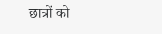छात्रों को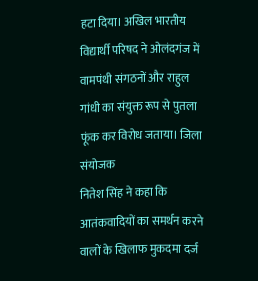हटा दिया। अखिल भारतीय विद्यार्थी परिषद ने ओलंदगंज में वामपंथी संगठनों और राहुल गांधी का संयुक्त रूप से पुतला फूंक कर विरोध जताया। जिला संयोजक
नितेश सिंह ने कहा कि आतंकवादियों का समर्थन करने वालों के खिलाफ मुकदमा दर्ज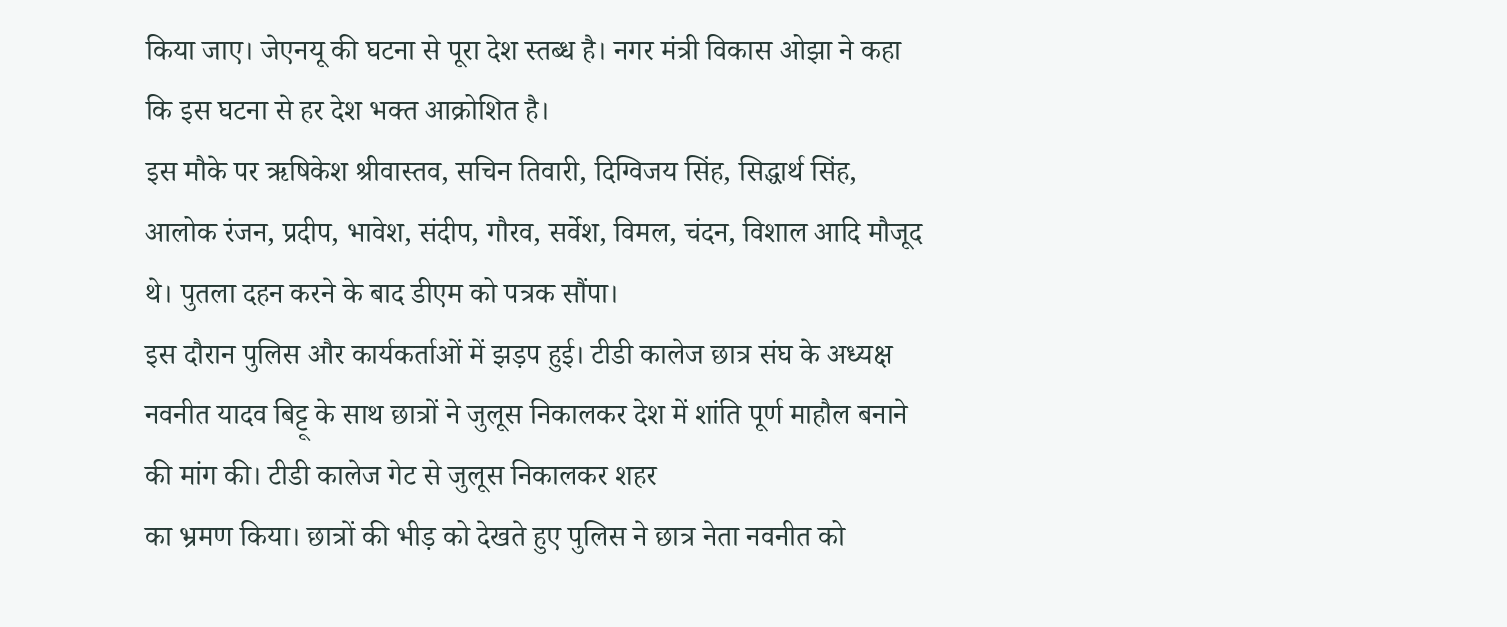किया जाए। जेएनयू की घटना से पूरा देश स्तब्ध है। नगर मंत्री विकास ओझा ने कहा कि इस घटना से हर देश भक्त आक्रोशित है।
इस मौके पर ऋषिकेश श्रीवास्तव, सचिन तिवारी, दिग्विजय सिंह, सिद्धार्थ सिंह, आलोक रंजन, प्रदीप, भावेश, संदीप, गौरव, सर्वेश, विमल, चंदन, विशाल आदि मौजूद थे। पुतला दहन करने के बाद डीएम को पत्रक सौंपा।
इस दौरान पुलिस और कार्यकर्ताओं में झड़प हुई। टीडी कालेज छात्र संघ के अध्यक्ष नवनीत यादव बिट्टू के साथ छात्रों ने जुलूस निकालकर देश में शांति पूर्ण माहौल बनाने की मांग की। टीडी कालेज गेट से जुलूस निकालकर शहर
का भ्रमण किया। छात्रों की भीड़ को देखते हुए पुलिस ने छात्र नेता नवनीत को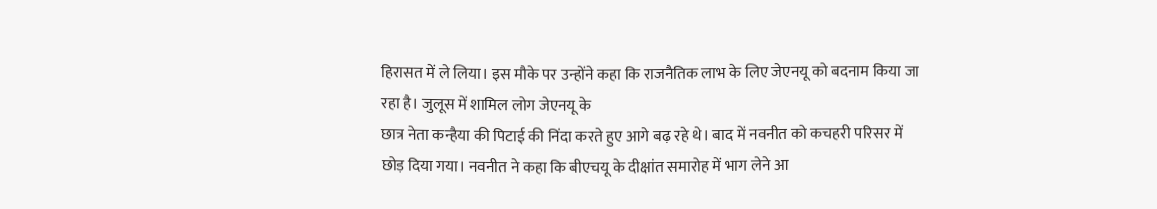हिरासत में ले लिया। इस मौके पर उन्होंने कहा कि राजनैतिक लाभ के लिए जेएनयू को बदनाम किया जा रहा है। जुलूस में शामिल लोग जेएनयू के
छात्र नेता कन्हैया की पिटाई की निंदा करते हुए आगे बढ़ रहे थे। बाद में नवनीत को कचहरी परिसर में छोड़ दिया गया। नवनीत ने कहा कि बीएचयू के दीक्षांत समारोह में भाग लेने आ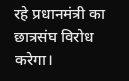रहे प्रधानमंत्री का छात्रसंघ विरोध करेगा।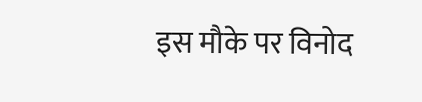इस मौके पर विनोद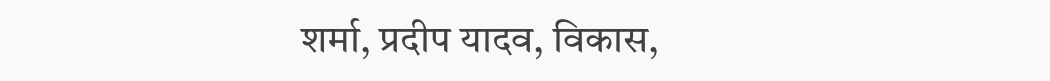शर्मा, प्रदीप यादव, विकास,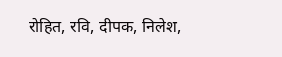रोहित, रवि, दीपक, निलेश,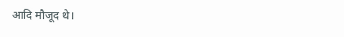आदि मौजूद थे।